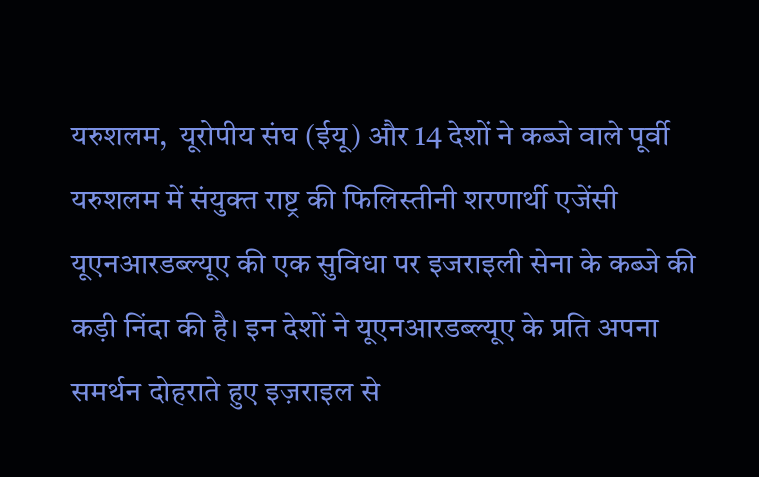यरुशलम,  यूरोपीय संघ (ईयू) और 14 देशों ने कब्जे वाले पूर्वी यरुशलम में संयुक्त राष्ट्र की फिलिस्तीनी शरणार्थी एजेंसी यूएनआरडब्ल्यूए की एक सुविधा पर इजराइली सेना के कब्जे की कड़ी निंदा की है। इन देशों ने यूएनआरडब्ल्यूए के प्रति अपना समर्थन दोहराते हुए इज़राइल से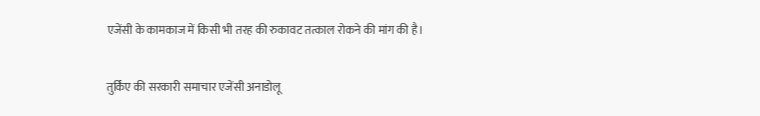एजेंसी के कामकाज में किसी भी तरह की रुकावट तत्काल रोकने की मांग की है।

तुर्किए की सरकारी समाचार एजेंसी अनाडोलू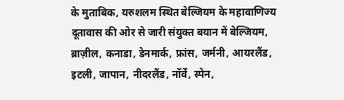के मुताबिक, यरुशलम स्थित बेल्जियम के महावाणिज्य दूतावास की ओर से जारी संयुक्त बयान में बेल्जियम, ब्राज़ील, कनाडा, डेनमार्क, फ्रांस, जर्मनी, आयरलैंड, इटली, जापान, नीदरलैंड, नॉर्वे, स्पेन,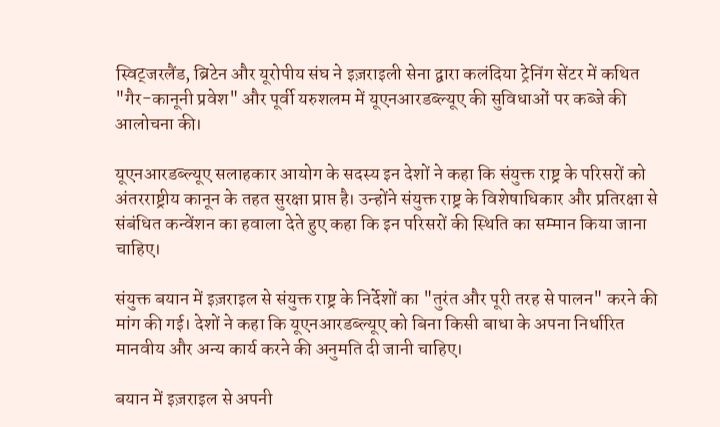स्विट्जरलैंड, ब्रिटेन और यूरोपीय संघ ने इज़राइली सेना द्वारा कलंदिया ट्रेनिंग सेंटर में कथित "गैर-कानूनी प्रवेश" और पूर्वी यरुशलम में यूएनआरडब्ल्यूए की सुविधाओं पर कब्जे की आलोचना की।

यूएनआरडब्ल्यूए सलाहकार आयोग के सदस्य इन देशों ने कहा कि संयुक्त राष्ट्र के परिसरों को अंतरराष्ट्रीय कानून के तहत सुरक्षा प्राप्त है। उन्होंने संयुक्त राष्ट्र के विशेषाधिकार और प्रतिरक्षा से संबंधित कन्वेंशन का हवाला देते हुए कहा कि इन परिसरों की स्थिति का सम्मान किया जाना चाहिए।

संयुक्त बयान में इज़राइल से संयुक्त राष्ट्र के निर्देशों का "तुरंत और पूरी तरह से पालन" करने की मांग की गई। देशों ने कहा कि यूएनआरडब्ल्यूए को बिना किसी बाधा के अपना निर्धारित मानवीय और अन्य कार्य करने की अनुमति दी जानी चाहिए।

बयान में इज़राइल से अपनी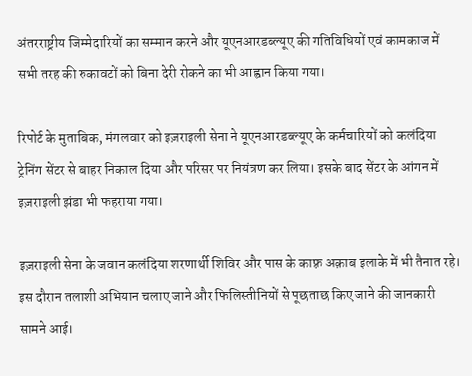अंतरराष्ट्रीय जिम्मेदारियों का सम्मान करने और यूएनआरडब्ल्यूए की गतिविधियों एवं कामकाज में सभी तरह की रुकावटों को बिना देरी रोकने का भी आह्वान किया गया।

रिपोर्ट के मुताबिक, मंगलवार को इज़राइली सेना ने यूएनआरडब्ल्यूए के कर्मचारियों को कलंदिया ट्रेनिंग सेंटर से बाहर निकाल दिया और परिसर पर नियंत्रण कर लिया। इसके बाद सेंटर के आंगन में इज़राइली झंडा भी फहराया गया।

इज़राइली सेना के जवान कलंदिया शरणार्थी शिविर और पास के काफ़्र अक़ाब इलाके में भी तैनात रहे। इस दौरान तलाशी अभियान चलाए जाने और फिलिस्तीनियों से पूछताछ किए जाने की जानकारी सामने आई।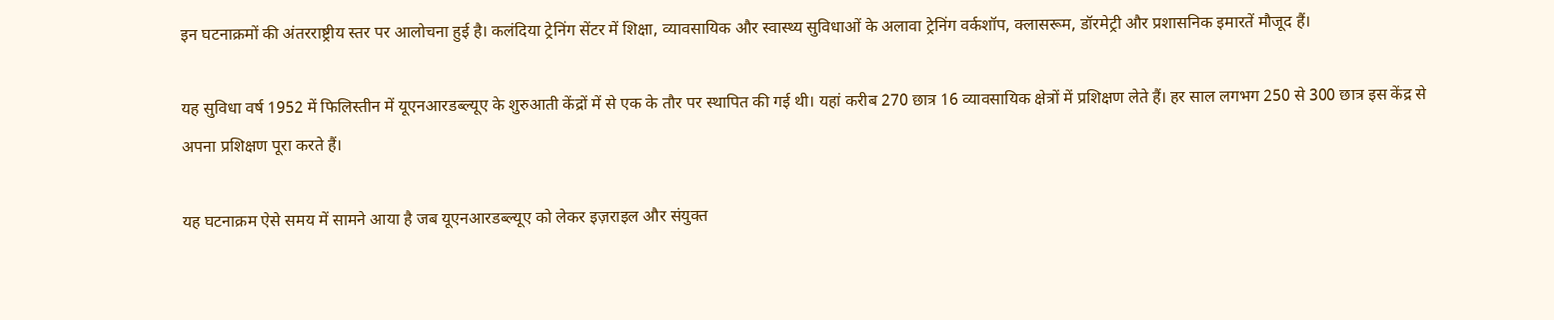इन घटनाक्रमों की अंतरराष्ट्रीय स्तर पर आलोचना हुई है। कलंदिया ट्रेनिंग सेंटर में शिक्षा, व्यावसायिक और स्वास्थ्य सुविधाओं के अलावा ट्रेनिंग वर्कशॉप, क्लासरूम, डॉरमेट्री और प्रशासनिक इमारतें मौजूद हैं।

यह सुविधा वर्ष 1952 में फिलिस्तीन में यूएनआरडब्ल्यूए के शुरुआती केंद्रों में से एक के तौर पर स्थापित की गई थी। यहां करीब 270 छात्र 16 व्यावसायिक क्षेत्रों में प्रशिक्षण लेते हैं। हर साल लगभग 250 से 300 छात्र इस केंद्र से अपना प्रशिक्षण पूरा करते हैं।

यह घटनाक्रम ऐसे समय में सामने आया है जब यूएनआरडब्ल्यूए को लेकर इज़राइल और संयुक्त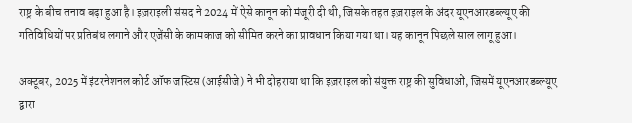राष्ट्र के बीच तनाव बढ़ा हुआ है। इज़राइली संसद ने 2024 में ऐसे कानून को मंजूरी दी थी, जिसके तहत इज़राइल के अंदर यूएनआरडब्ल्यूए की गतिविधियों पर प्रतिबंध लगाने और एजेंसी के कामकाज को सीमित करने का प्रावधान किया गया था। यह कानून पिछले साल लागू हुआ।

अक्टूबर, 2025 में इंटरनेशनल कोर्ट ऑफ जस्टिस (आईसीजे) ने भी दोहराया था कि इज़राइल को संयुक्त राष्ट्र की सुविधाओं, जिसमें यूएनआरडब्ल्यूए द्वारा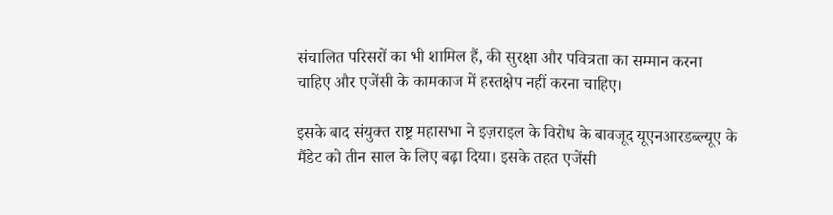संचालित परिसरों का भी शामिल हैं, की सुरक्षा और पवित्रता का सम्मान करना चाहिए और एजेंसी के कामकाज में हस्तक्षेप नहीं करना चाहिए।

इसके बाद संयुक्त राष्ट्र महासभा ने इज़राइल के विरोध के बावजूद यूएनआरडब्ल्यूए के मैंडेट को तीन साल के लिए बढ़ा दिया। इसके तहत एजेंसी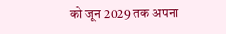को जून 2029 तक अपना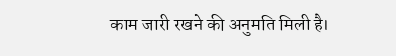काम जारी रखने की अनुमति मिली है।